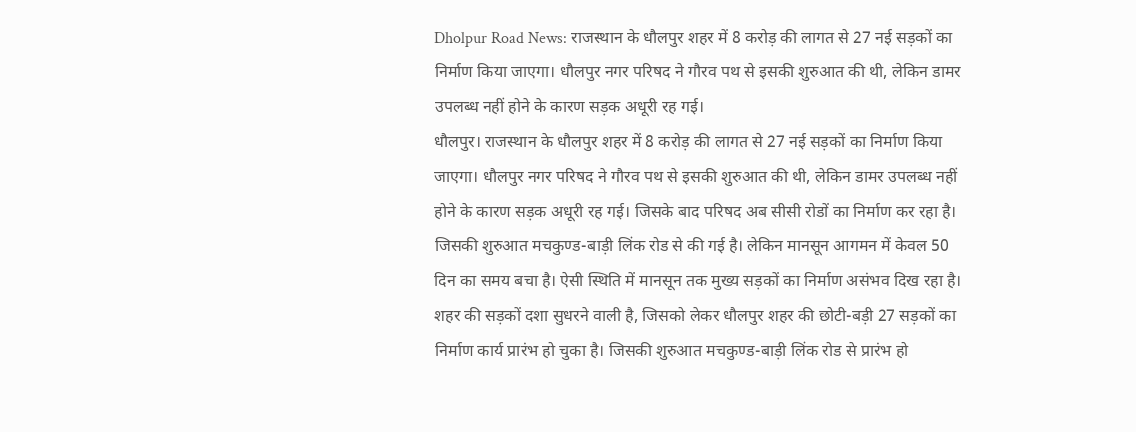Dholpur Road News: राजस्थान के धौलपुर शहर में 8 करोड़ की लागत से 27 नई सड़कों का निर्माण किया जाएगा। धौलपुर नगर परिषद ने गौरव पथ से इसकी शुरुआत की थी, लेकिन डामर उपलब्ध नहीं होने के कारण सड़क अधूरी रह गई।
धौलपुर। राजस्थान के धौलपुर शहर में 8 करोड़ की लागत से 27 नई सड़कों का निर्माण किया जाएगा। धौलपुर नगर परिषद ने गौरव पथ से इसकी शुरुआत की थी, लेकिन डामर उपलब्ध नहीं होने के कारण सड़क अधूरी रह गई। जिसके बाद परिषद अब सीसी रोडों का निर्माण कर रहा है। जिसकी शुरुआत मचकुण्ड-बाड़ी लिंक रोड से की गई है। लेकिन मानसून आगमन में केवल 50 दिन का समय बचा है। ऐसी स्थिति में मानसून तक मुख्य सड़कों का निर्माण असंभव दिख रहा है।
शहर की सड़कों दशा सुधरने वाली है, जिसको लेकर धौलपुर शहर की छोटी-बड़ी 27 सड़कों का निर्माण कार्य प्रारंभ हो चुका है। जिसकी शुरुआत मचकुण्ड-बाड़ी लिंक रोड से प्रारंभ हो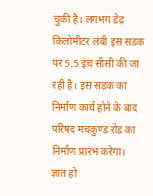चुकी है। लगभग डेढ़ किलोमीटर लंबी इस सडक पर 5.5 इंच सीसी की जा रही है। इस सड़क का निर्माण कार्य होने के बाद परिषद मचकुण्ड रोड का निर्माण प्रारंभ करेगा।
ज्ञात हो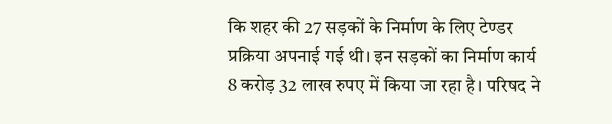कि शहर की 27 सड़कों के निर्माण के लिए टेण्डर प्रक्रिया अपनाई गई थी। इन सड़कों का निर्माण कार्य 8 करोड़ 32 लाख रुपए में किया जा रहा है। परिषद ने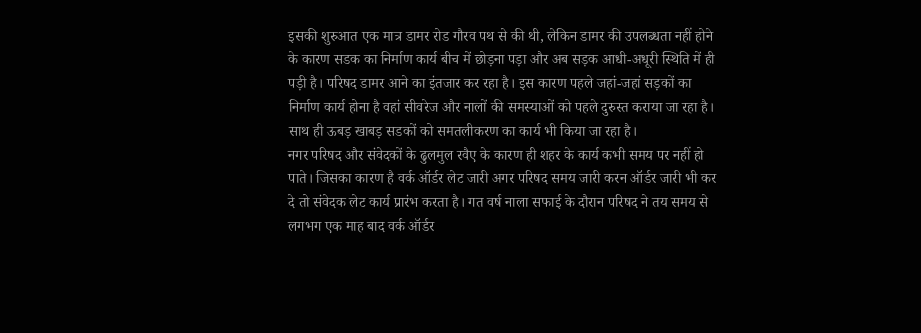इसकी शुरुआत एक मात्र डामर रोड गौरव पथ से की थी, लेकिन डामर की उपलब्धता नहीं होने के कारण सडक का निर्माण कार्य बीच में छोड़ना पड़ा और अब सड़क आधी-अधूरी स्थिति में ही पड़ी है। परिषद डामर आने का इंतजार कर रहा है। इस कारण पहले जहां-जहां सड़कों का निर्माण कार्य होना है वहां सीवरेज और नालों की समस्याओं को पहले दुरुस्त कराया जा रहा है। साथ ही ऊबड़ खाबड़ सडकों को समतलीकरण का कार्य भी किया जा रहा है।
नगर परिषद और संवेदकों के ढुलमुल रवैए के कारण ही शहर के कार्य कभी समय पर नहीं हो पाते। जिसका कारण है वर्क ऑर्डर लेट जारी अगर परिषद समय जारी करन ऑर्डर जारी भी कर दे तो संवेदक लेट कार्य प्रारंभ करता है। गत वर्ष नाला सफाई के दौरान परिषद ने तय समय से लगभग एक माह बाद वर्क ऑर्डर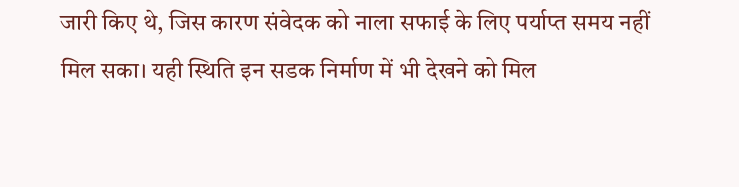जारी किए थे, जिस कारण संवेदक को नाला सफाई के लिए पर्याप्त समय नहीं मिल सका। यही स्थिति इन सडक निर्माण में भी देखने को मिल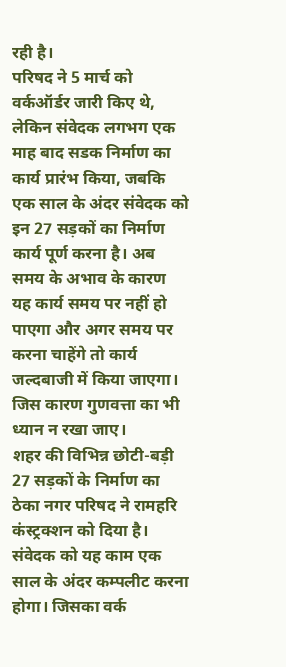रही है।
परिषद ने 5 मार्च को वर्कऑर्डर जारी किए थे, लेकिन संवेदक लगभग एक माह बाद सडक निर्माण का कार्य प्रारंभ किया, जबकि एक साल के अंदर संवेदक को इन 27 सड़कों का निर्माण कार्य पूर्ण करना है। अब समय के अभाव के कारण यह कार्य समय पर नहीं हो पाएगा और अगर समय पर करना चाहेंगे तो कार्य जल्दबाजी में किया जाएगा। जिस कारण गुणवत्ता का भी ध्यान न रखा जाए।
शहर की विभिन्न छोटी-बड़ी 27 सड़कों के निर्माण का ठेका नगर परिषद ने रामहरि कंस्ट्रक्शन को दिया है। संवेदक को यह काम एक साल के अंदर कम्पलीट करना होगा। जिसका वर्क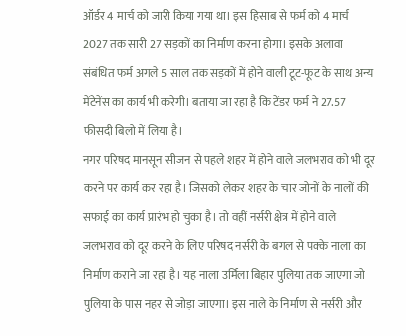ऑर्डर 4 मार्च को जारी किया गया था। इस हिसाब से फर्म को 4 मार्च 2027 तक सारी 27 सड़कों का निर्माण करना होगा। इसके अलावा संबंधित फर्म अगले 5 साल तक सड़कों में होने वाली टूट-फूट के साथ अन्य मेंटेनेंस का कार्य भी करेगी। बताया जा रहा है कि टेंडर फर्म ने 27.57 फीसदी बिलो में लिया है।
नगर परिषद मानसून सीजन से पहले शहर में होने वाले जलभराव को भी दूर करने पर कार्य कर रहा है। जिसको लेकर शहर के चार जोनों के नालों की सफाई का कार्य प्रारंभ हो चुका है। तो वहीं नर्सरी क्षेत्र में होने वाले जलभराव को दूर करने के लिए परिषद नर्सरी के बगल से पक्के नाला का निर्माण कराने जा रहा है। यह नाला उर्मिला बिहार पुलिया तक जाएगा जो पुलिया के पास नहर से जोड़ा जाएगा। इस नाले के निर्माण से नर्सरी और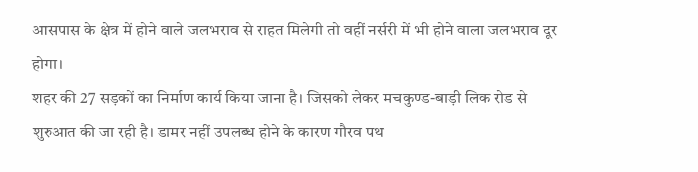आसपास के क्षेत्र में होने वाले जलभराव से राहत मिलेगी तो वहीं नर्सरी में भी होने वाला जलभराव दूर होगा।
शहर की 27 सड़कों का निर्माण कार्य किया जाना है। जिसको लेकर मचकुण्ड-बाड़ी लिक रोड से शुरुआत की जा रही है। डामर नहीं उपलब्ध होने के कारण गौरव पथ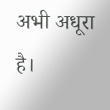अभी अधूरा है।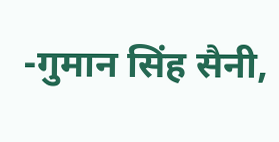-गुमान सिंह सैनी,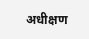अधीक्षण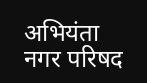अभियंता नगर परिषद